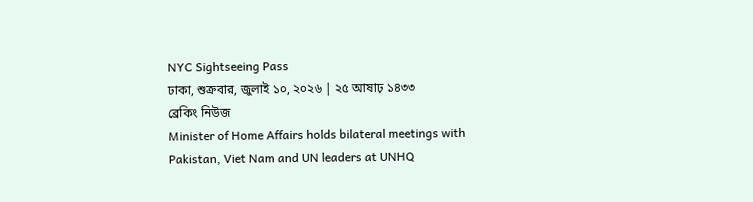NYC Sightseeing Pass
ঢাকা, শুক্রবার, জুলাই ১০, ২০২৬ | ২৫ আষাঢ় ১৪৩৩
ব্রেকিং নিউজ
Minister of Home Affairs holds bilateral meetings with Pakistan, Viet Nam and UN leaders at UNHQ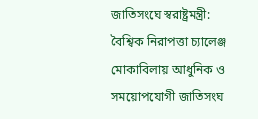জাতিসংঘে স্বরাষ্ট্রমন্ত্রী: বৈশ্বিক নিরাপত্তা চ্যালেঞ্জ মোকাবিলায় আধুনিক ও সময়োপযোগী জাতিসংঘ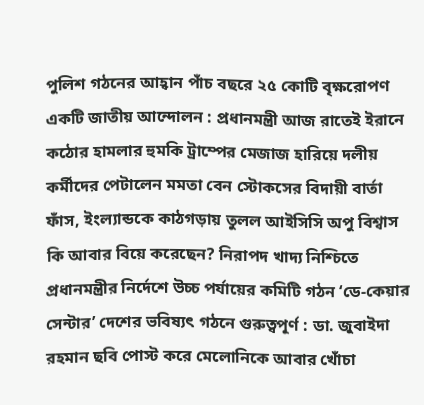পুলিশ গঠনের আহ্বান পাঁচ বছরে ২৫ কোটি বৃক্ষরোপণ একটি জাতীয় আন্দোলন : প্রধানমন্ত্রী আজ রাতেই ইরানে কঠোর হামলার হুমকি ট্রাম্পের মেজাজ হারিয়ে দলীয় কর্মীদের পেটালেন মমতা বেন স্টোকসের বিদায়ী বার্তা ফাঁস, ইংল্যান্ডকে কাঠগড়ায় তুলল আইসিসি অপু বিশ্বাস কি আবার বিয়ে করেছেন? নিরাপদ খাদ্য নিশ্চিতে প্রধানমন্ত্রীর নির্দেশে উচ্চ পর্যায়ের কমিটি গঠন ‘ডে-কেয়ার সেন্টার’ দেশের ভবিষ্যৎ গঠনে গুরুত্বপূর্ণ : ডা. জুবাইদা রহমান ছবি পোস্ট করে মেলোনিকে আবার খোঁচা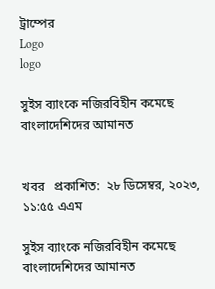ট্রাম্পের
Logo
logo

সুইস ব্যাংকে নজিরবিহীন কমেছে বাংলাদেশিদের আমানত


খবর   প্রকাশিত:  ২৮ ডিসেম্বর, ২০২৩, ১১:৫৫ এএম

সুইস ব্যাংকে নজিরবিহীন কমেছে বাংলাদেশিদের আমানত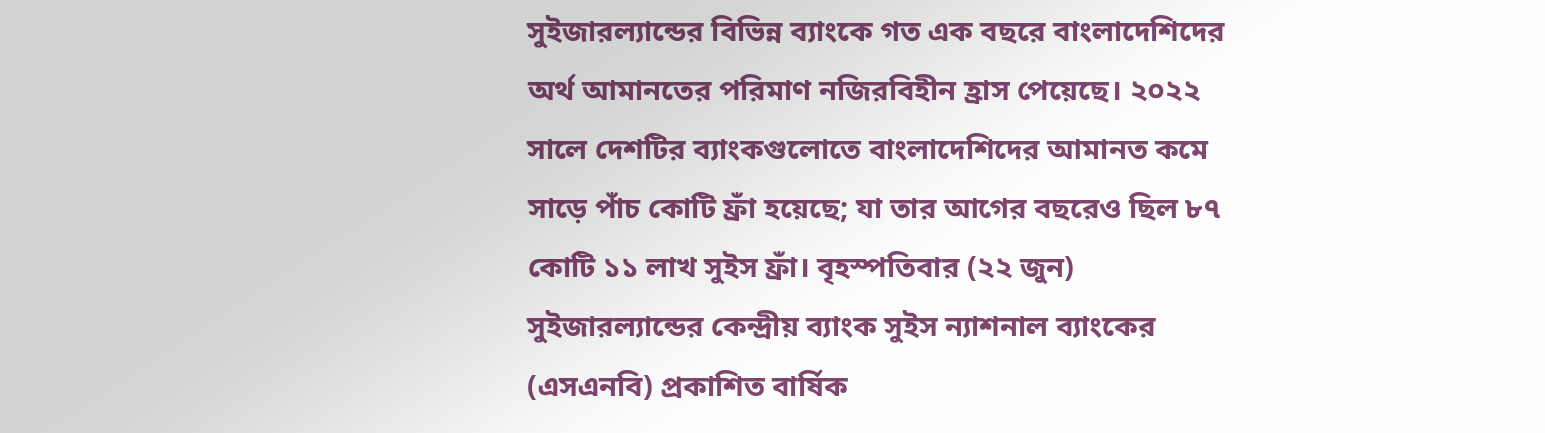সুইজারল্যান্ডের বিভিন্ন ব্যাংকে গত এক বছরে বাংলাদেশিদের অর্থ আমানতের পরিমাণ নজিরবিহীন হ্রাস পেয়েছে। ২০২২ সালে দেশটির ব্যাংকগুলোতে বাংলাদেশিদের আমানত কমে সাড়ে পাঁচ কোটি ফ্রাঁ হয়েছে; যা তার আগের বছরেও ছিল ৮৭ কোটি ১১ লাখ সুইস ফ্রাঁ। বৃহস্পতিবার (২২ জুন) সুইজারল্যান্ডের কেন্দ্রীয় ব্যাংক সুইস ন্যাশনাল ব্যাংকের (এসএনবি) প্রকাশিত বার্ষিক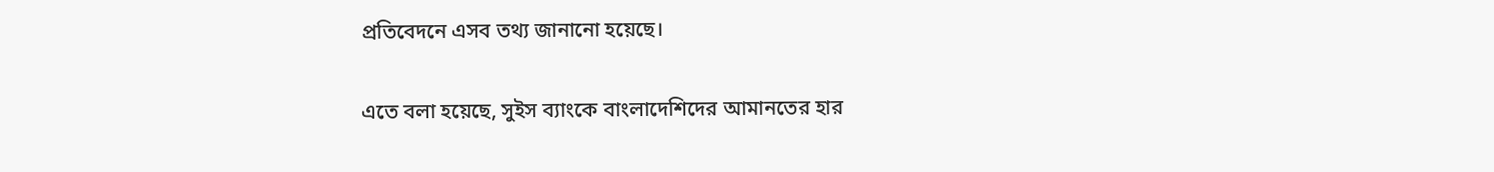প্রতিবেদনে এসব তথ্য জানানো হয়েছে।

এতে বলা হয়েছে, সুইস ব্যাংকে বাংলাদেশিদের আমানতের হার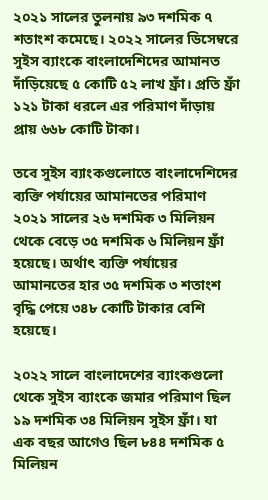২০২১ সালের তুলনায় ৯৩ দশমিক ৭ শতাংশ কমেছে। ২০২২ সালের ডিসেম্বরে সুইস ব্যাংকে বাংলাদেশিদের আমানত দাঁড়িয়েছে ৫ কোটি ৫২ লাখ ফ্রাঁ। প্রতি ফ্রাঁ ১২১ টাকা ধরলে এর পরিমাণ দাঁড়ায় প্রায় ৬৬৮ কোটি টাকা।

তবে সুইস ব্যাংকগুলোতে বাংলাদেশিদের ব্যক্তি পর্যায়ের আমানতের পরিমাণ ২০২১ সালের ২৬ দশমিক ৩ মিলিয়ন থেকে বেড়ে ৩৫ দশমিক ৬ মিলিয়ন ফ্রাঁ হয়েছে। অর্থাৎ ব্যক্তি পর্যায়ের আমানতের হার ৩৫ দশমিক ৩ শতাংশ বৃদ্ধি পেয়ে ৩৪৮ কোটি টাকার বেশি হয়েছে।

২০২২ সালে বাংলাদেশের ব্যাংকগুলো থেকে সুইস ব্যাংকে জমার পরিমাণ ছিল ১৯ দশমিক ৩৪ মিলিয়ন সুইস ফ্রাঁ। যা এক বছর আগেও ছিল ৮৪৪ দশমিক ৫ মিলিয়ন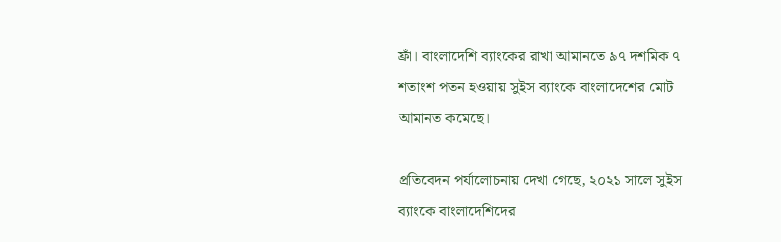ফ্রাঁ। বাংলাদেশি ব্যাংকের রাখা আমানতে ৯৭ দশমিক ৭ শতাংশ পতন হওয়ায় সুইস ব্যাংকে বাংলাদেশের মোট আমানত কমেছে।

প্রতিবেদন পর্যালোচনায় দেখা গেছে, ২০২১ সালে সুইস ব্যাংকে বাংলাদেশিদের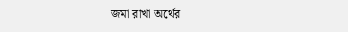জমা রাখা অর্থের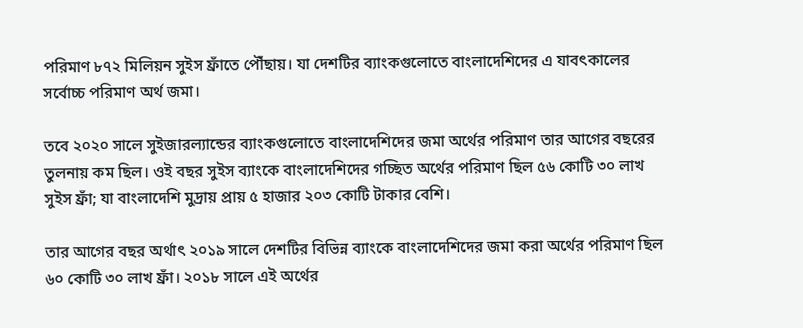পরিমাণ ৮৭২ মিলিয়ন সুইস ফ্রাঁতে পৌঁছায়। যা দেশটির ব্যাংকগুলোতে বাংলাদেশিদের এ যাবৎকালের সর্বোচ্চ পরিমাণ অর্থ জমা।

তবে ২০২০ সালে সুইজারল্যান্ডের ব্যাংকগুলোতে বাংলাদেশিদের জমা অর্থের পরিমাণ তার আগের বছরের তুলনায় কম ছিল। ওই বছর সুইস ব্যাংকে বাংলাদেশিদের গচ্ছিত অর্থের পরিমাণ ছিল ৫৬ কোটি ৩০ লাখ সুইস ফ্রাঁ; যা বাংলাদেশি মুদ্রায় প্রায় ৫ হাজার ২০৩ কোটি টাকার বেশি।

তার আগের বছর অর্থাৎ ২০১৯ সালে দেশটির বিভিন্ন ব্যাংকে বাংলাদেশিদের জমা করা অর্থের পরিমাণ ছিল ৬০ কোটি ৩০ লাখ ফ্রাঁ। ২০১৮ সালে এই অর্থের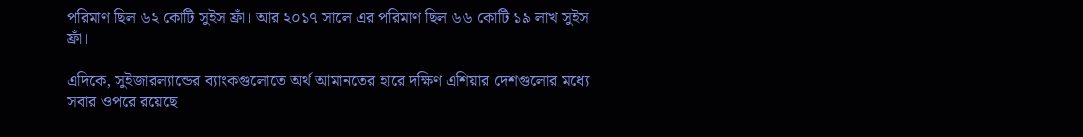পরিমাণ ছিল ৬২ কোটি সুইস ফ্রাঁ। আর ২০১৭ সালে এর পরিমাণ ছিল ৬৬ কোটি ১৯ লাখ সুইস ফ্রাঁ।

এদিকে, সুইজারল্যান্ডের ব্যাংকগুলোতে অর্থ আমানতের হারে দক্ষিণ এশিয়ার দেশগুলোর মধ্যে সবার ওপরে রয়েছে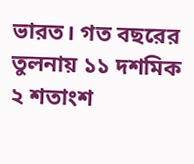ভারত। গত বছরের তুলনায় ১১ দশমিক ২ শতাংশ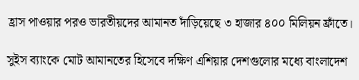হ্রাস পাওয়ার পরও ভারতীয়দের আমানত দাঁড়িয়েছে ৩ হাজার ৪০০ মিলিয়ন ফ্রাঁতে।

সুইস ব্যাংকে মোট আমানতের হিসেবে দক্ষিণ এশিয়ার দেশগুলোর মধ্যে বাংলাদেশ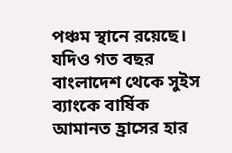পঞ্চম স্থানে রয়েছে। যদিও গত বছর বাংলাদেশ থেকে সুইস ব্যাংকে বার্ষিক আমানত হ্রাসের হার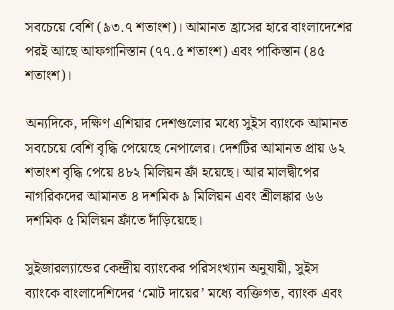সবচেয়ে বেশি (৯৩.৭ শতাংশ)। আমানত হ্রাসের হারে বাংলাদেশের পরই আছে আফগানিস্তান (৭৭.৫ শতাংশ) এবং পাকিস্তান (৪৫ শতাংশ)।

অন্যদিকে, দক্ষিণ এশিয়ার দেশগুলোর মধ্যে সুইস ব্যাংকে আমানত সবচেয়ে বেশি বৃদ্ধি পেয়েছে নেপালের। দেশটির আমানত প্রায় ৬২ শতাংশ বৃদ্ধি পেয়ে ৪৮২ মিলিয়ন ফ্রাঁ হয়েছে। আর মালদ্বীপের নাগরিকদের আমানত ৪ দশমিক ৯ মিলিয়ন এবং শ্রীলঙ্কার ৬৬ দশমিক ৫ মিলিয়ন ফ্রাঁতে দাঁড়িয়েছে।

সুইজারল্যান্ডের কেন্দ্রীয় ব্যাংকের পরিসংখ্যান অনুযায়ী, সুইস ব্যাংকে বাংলাদেশিদের ‘মোট দায়ের’ মধ্যে ব্যক্তিগত, ব্যাংক এবং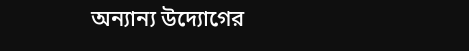অন্যান্য উদ্যোগের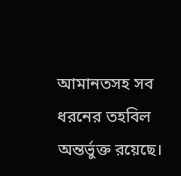আমানতসহ সব ধরনের তহবিল অন্তর্ভুক্ত রয়েছে।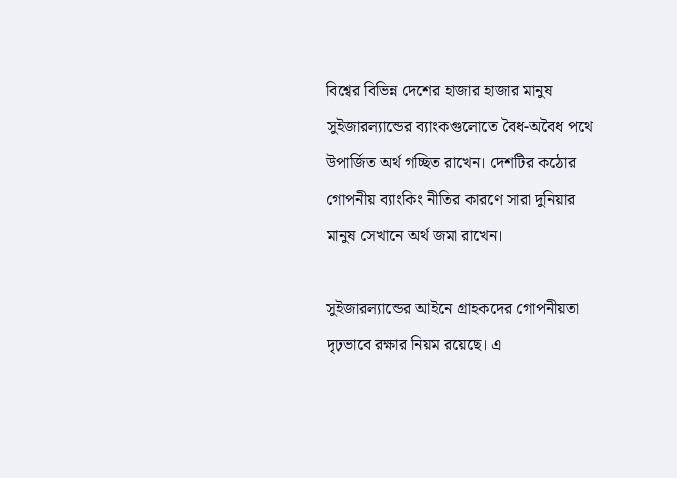বিশ্বের বিভিন্ন দেশের হাজার হাজার মানুষ সুইজারল্যান্ডের ব্যাংকগুলোতে বৈধ-অবৈধ পথে উপার্জিত অর্থ গচ্ছিত রাখেন। দেশটির কঠোর গোপনীয় ব্যাংকিং নীতির কারণে সারা দুনিয়ার মানুষ সেখানে অর্থ জমা রাখেন।

সুইজারল্যান্ডের আইনে গ্রাহকদের গোপনীয়তা দৃঢ়ভাবে রক্ষার নিয়ম রয়েছে। এ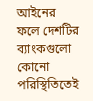আইনের ফলে দেশটির ব্যাংকগুলো কোনো পরিস্থিতিতেই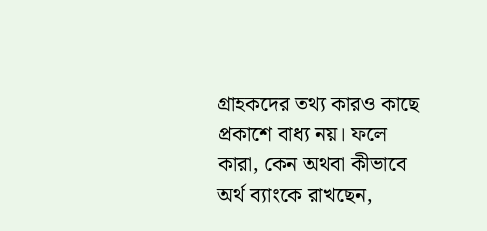গ্রাহকদের তথ্য কারও কাছে প্রকাশে বাধ্য নয়। ফলে কারা, কেন অথবা কীভাবে অর্থ ব্যাংকে রাখছেন,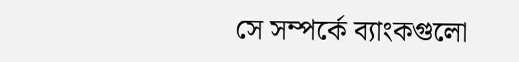সে সম্পর্কে ব্যাংকগুলো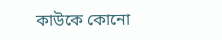কাউকে কোনো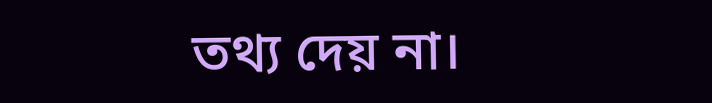তথ্য দেয় না।